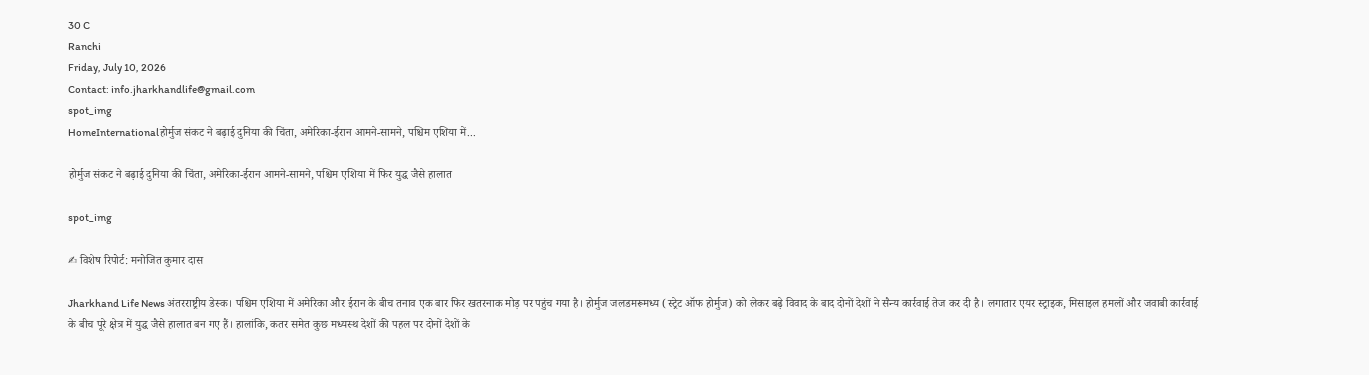30 C
Ranchi
Friday, July 10, 2026
Contact: info.jharkhandlife@gmail.com
spot_img
HomeInternationalहोर्मुज संकट ने बढ़ाई दुनिया की चिंता, अमेरिका-ईरान आमने-सामने, पश्चिम एशिया में...

होर्मुज संकट ने बढ़ाई दुनिया की चिंता, अमेरिका-ईरान आमने-सामने, पश्चिम एशिया में फिर युद्ध जैसे हालात

spot_img

✍ विशेष रिपोर्ट: मनोजित कुमार दास

Jharkhand Life News अंतरराष्ट्रीय डेस्क। पश्चिम एशिया में अमेरिका और ईरान के बीच तनाव एक बार फिर खतरनाक मोड़ पर पहुंच गया है। होर्मुज जलडमरूमध्य (स्ट्रेट ऑफ होर्मुज) को लेकर बढ़े विवाद के बाद दोनों देशों ने सैन्य कार्रवाई तेज कर दी है। लगातार एयर स्ट्राइक, मिसाइल हमलों और जवाबी कार्रवाई के बीच पूरे क्षेत्र में युद्ध जैसे हालात बन गए हैं। हालांकि, कतर समेत कुछ मध्यस्थ देशों की पहल पर दोनों देशों के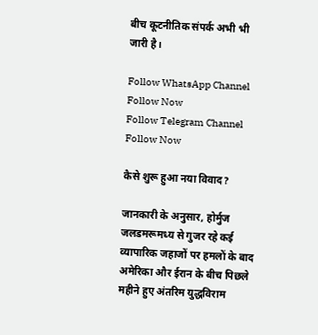बीच कूटनीतिक संपर्क अभी भी जारी है।

Follow WhatsApp Channel Follow Now
Follow Telegram Channel Follow Now

कैसे शुरू हुआ नया विवाद?

जानकारी के अनुसार, होर्मुज जलडमरूमध्य से गुजर रहे कई व्यापारिक जहाजों पर हमलों के बाद अमेरिका और ईरान के बीच पिछले महीने हुए अंतरिम युद्धविराम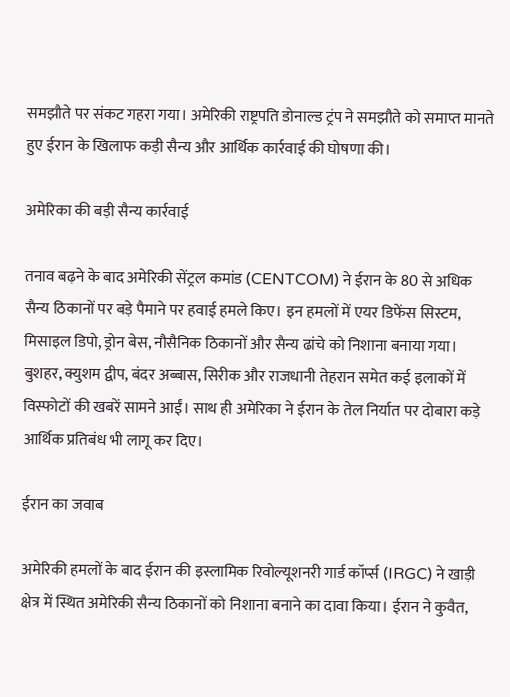समझौते पर संकट गहरा गया। अमेरिकी राष्ट्रपति डोनाल्ड ट्रंप ने समझौते को समाप्त मानते हुए ईरान के खिलाफ कड़ी सैन्य और आर्थिक कार्रवाई की घोषणा की।

अमेरिका की बड़ी सैन्य कार्रवाई

तनाव बढ़ने के बाद अमेरिकी सेंट्रल कमांड (CENTCOM) ने ईरान के 80 से अधिक सैन्य ठिकानों पर बड़े पैमाने पर हवाई हमले किए। इन हमलों में एयर डिफेंस सिस्टम, मिसाइल डिपो, ड्रोन बेस, नौसैनिक ठिकानों और सैन्य ढांचे को निशाना बनाया गया। बुशहर, क्युशम द्वीप, बंदर अब्बास, सिरीक और राजधानी तेहरान समेत कई इलाकों में विस्फोटों की खबरें सामने आईं। साथ ही अमेरिका ने ईरान के तेल निर्यात पर दोबारा कड़े आर्थिक प्रतिबंध भी लागू कर दिए।

ईरान का जवाब

अमेरिकी हमलों के बाद ईरान की इस्लामिक रिवोल्यूशनरी गार्ड कॉर्प्स (IRGC) ने खाड़ी क्षेत्र में स्थित अमेरिकी सैन्य ठिकानों को निशाना बनाने का दावा किया। ईरान ने कुवैत,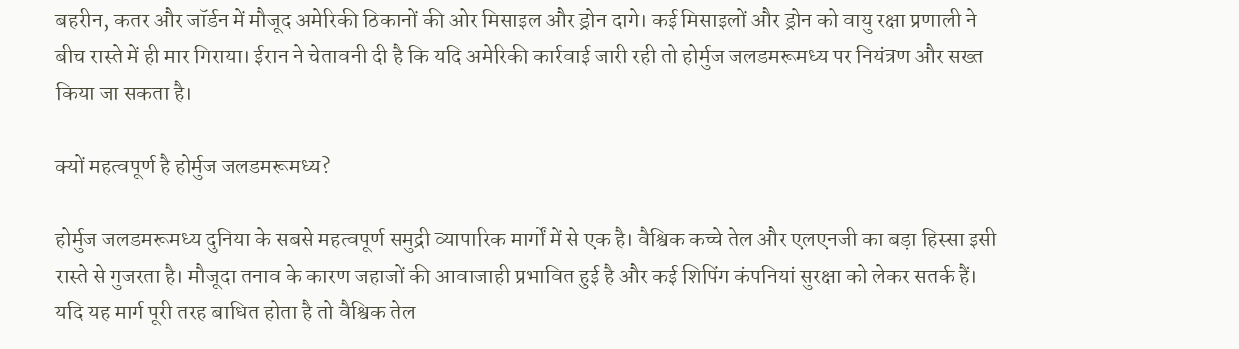बहरीन, कतर और जॉर्डन में मौजूद अमेरिकी ठिकानों की ओर मिसाइल और ड्रोन दागे। कई मिसाइलों और ड्रोन को वायु रक्षा प्रणाली ने बीच रास्ते में ही मार गिराया। ईरान ने चेतावनी दी है कि यदि अमेरिकी कार्रवाई जारी रही तो होर्मुज जलडमरूमध्य पर नियंत्रण और सख्त किया जा सकता है।

क्यों महत्वपूर्ण है होर्मुज जलडमरूमध्य?

होर्मुज जलडमरूमध्य दुनिया के सबसे महत्वपूर्ण समुद्री व्यापारिक मार्गों में से एक है। वैश्विक कच्चे तेल और एलएनजी का बड़ा हिस्सा इसी रास्ते से गुजरता है। मौजूदा तनाव के कारण जहाजों की आवाजाही प्रभावित हुई है और कई शिपिंग कंपनियां सुरक्षा को लेकर सतर्क हैं। यदि यह मार्ग पूरी तरह बाधित होता है तो वैश्विक तेल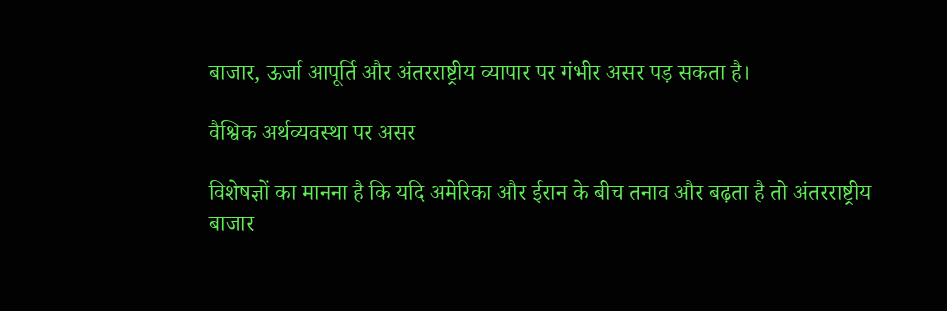बाजार, ऊर्जा आपूर्ति और अंतरराष्ट्रीय व्यापार पर गंभीर असर पड़ सकता है।

वैश्विक अर्थव्यवस्था पर असर

विशेषज्ञों का मानना है कि यदि अमेरिका और ईरान के बीच तनाव और बढ़ता है तो अंतरराष्ट्रीय बाजार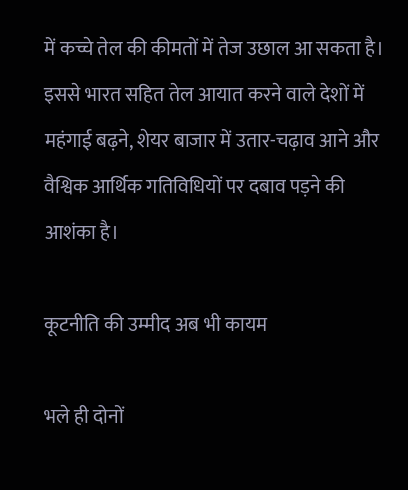में कच्चे तेल की कीमतों में तेज उछाल आ सकता है। इससे भारत सहित तेल आयात करने वाले देशों में महंगाई बढ़ने, शेयर बाजार में उतार-चढ़ाव आने और वैश्विक आर्थिक गतिविधियों पर दबाव पड़ने की आशंका है।

कूटनीति की उम्मीद अब भी कायम

भले ही दोनों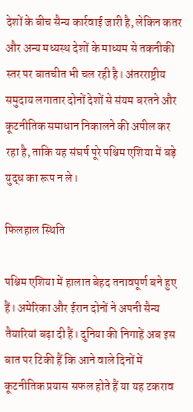देशों के बीच सैन्य कार्रवाई जारी है, लेकिन कतर और अन्य मध्यस्थ देशों के माध्यम से तकनीकी स्तर पर बातचीत भी चल रही है। अंतरराष्ट्रीय समुदाय लगातार दोनों देशों से संयम बरतने और कूटनीतिक समाधान निकालने की अपील कर रहा है, ताकि यह संघर्ष पूरे पश्चिम एशिया में बड़े युद्ध का रूप न ले।

फिलहाल स्थिति

पश्चिम एशिया में हालात बेहद तनावपूर्ण बने हुए हैं। अमेरिका और ईरान दोनों ने अपनी सैन्य तैयारियां बढ़ा दी हैं। दुनिया की निगाहें अब इस बात पर टिकी हैं कि आने वाले दिनों में कूटनीतिक प्रयास सफल होते हैं या यह टकराव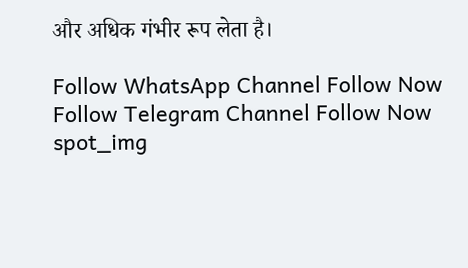और अधिक गंभीर रूप लेता है।

Follow WhatsApp Channel Follow Now
Follow Telegram Channel Follow Now
spot_img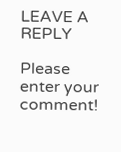LEAVE A REPLY

Please enter your comment!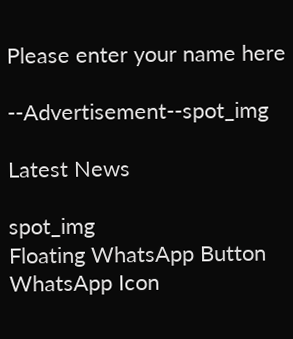Please enter your name here

--Advertisement--spot_img

Latest News

spot_img
Floating WhatsApp Button WhatsApp Icon